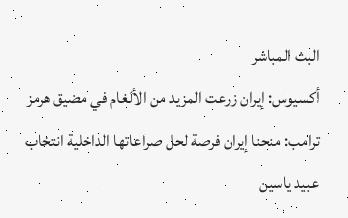البث المباشر
أكسيوس: إيران زرعت المزيد من الألغام في مضيق هرمز ترامب: منحنا إيران فرصة لحل صراعاتها الداخلية انتخاب عبيد ياسين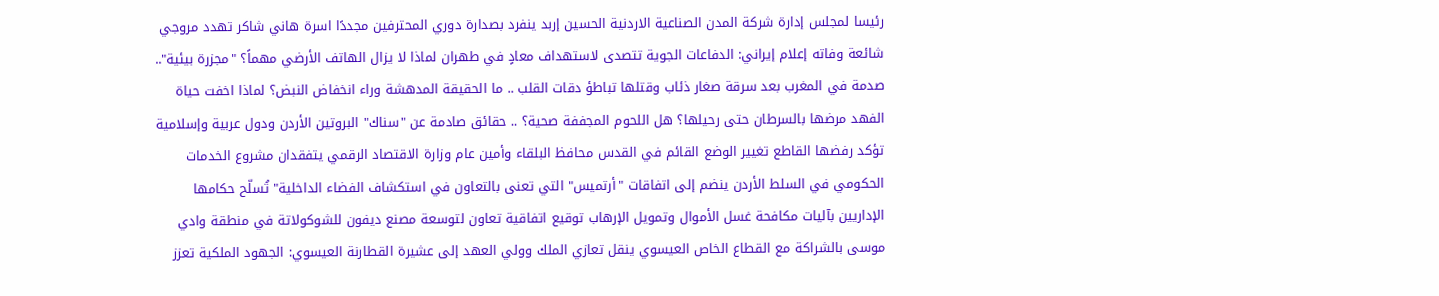رئيسا لمجلس إدارة شركة المدن الصناعية الاردنية الحسين إربد ينفرد بصدارة دوري المحترفين مجددًا اسرة هاني شاكر تهدد مروجي شائعة وفاته إعلام إيراني: الدفاعات الجوية تتصدى لاستهداف معادٍ في طهران لماذا لا يزال الهاتف الأرضي مهماً؟ "مجزرة بيئية".. صدمة في المغرب بعد سرقة صغار ذئاب وقتلها تباطؤ دقات القلب .. ما الحقيقة المدهشة وراء انخفاض النبض؟ لماذا اخفت حياة الفهد مرضها بالسرطان حتى رحيلها؟ هل اللحوم المجففة صحية؟ .. حقائق صادمة عن "سناك" البروتين الأردن ودول عربية وإسلامية تؤكد رفضها القاطع تغيير الوضع القائم في القدس محافظ البلقاء وأمين عام وزارة الاقتصاد الرقمي يتفقدان مشروع الخدمات الحكومي في السلط الأردن ينضم إلى اتفاقات "أرتميس" التي تعنى بالتعاون في استكشاف الفضاء الداخلية" تُسلّح حكامها الإداريين بآليات مكافحة غسل الأموال وتمويل الإرهاب توقيع اتفاقية تعاون لتوسعة مصنع ديفون للشوكولاتة في منطقة وادي موسى بالشراكة مع القطاع الخاص العيسوي ينقل تعازي الملك وولي العهد إلى عشيرة القطارنة العيسوي: الجهود الملكية تعزز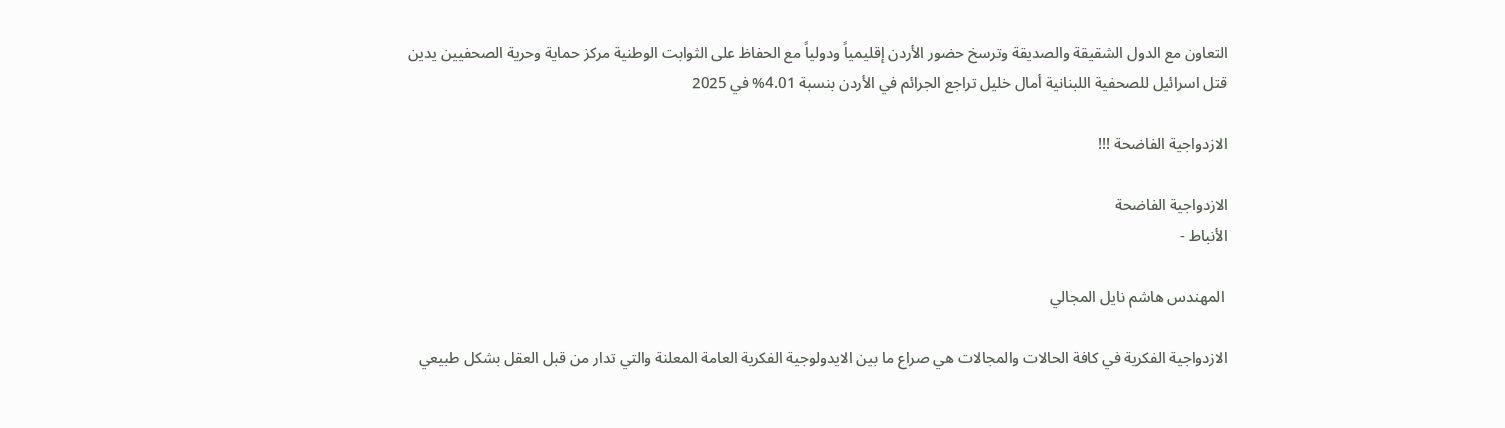التعاون مع الدول الشقيقة والصديقة وترسخ حضور الأردن إقليمياً ودولياً مع الحفاظ على الثوابت الوطنية مركز حماية وحرية الصحفيين يدين قتل اسرائيل للصحفية اللبنانية أمال خليل تراجع الجرائم في الأردن بنسبة 4.01% في 2025

الازدواجية الفاضحة !!!

الازدواجية الفاضحة
الأنباط -

 المهندس هاشم نايل المجالي

الازدواجية الفكرية في كافة الحالات والمجالات هي صراع ما بين الايدولوجية الفكرية العامة المعلنة والتي تدار من قبل العقل بشكل طبيعي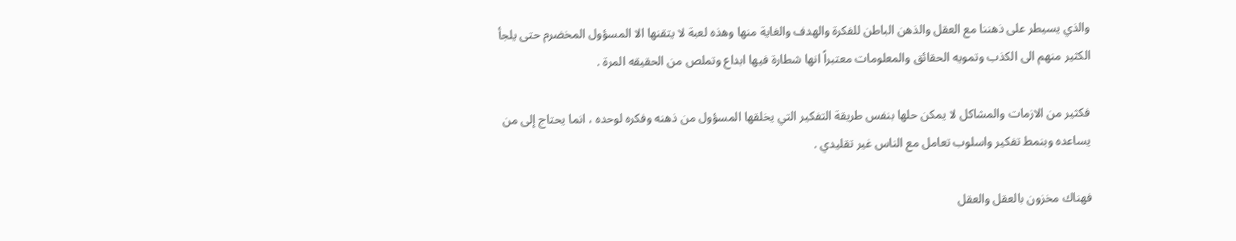والذي يسيطر على ذهننا مع العقل والذهن الباطن للفكرة والهدف والغاية منها وهذه لعبة لا يتقنها الا المسؤول المخضرم حتى يلجأ الكثير منهم الى الكذب وتمويه الحقائق والمعلومات معتبراً انها شطارة فيها ابداع وتملص من الحقيقه المرة .

فكثير من الازمات والمشاكل لا يمكن حلها بنفس طريقة التفكير التي يخلقها المسؤول من ذهنه وفكره لوحده ، انما يحتاج إلى من يساعده وبنمط تفكير واسلوب تعامل مع الناس غير تقليدي .

فهناك مخزون بالعقل والعقل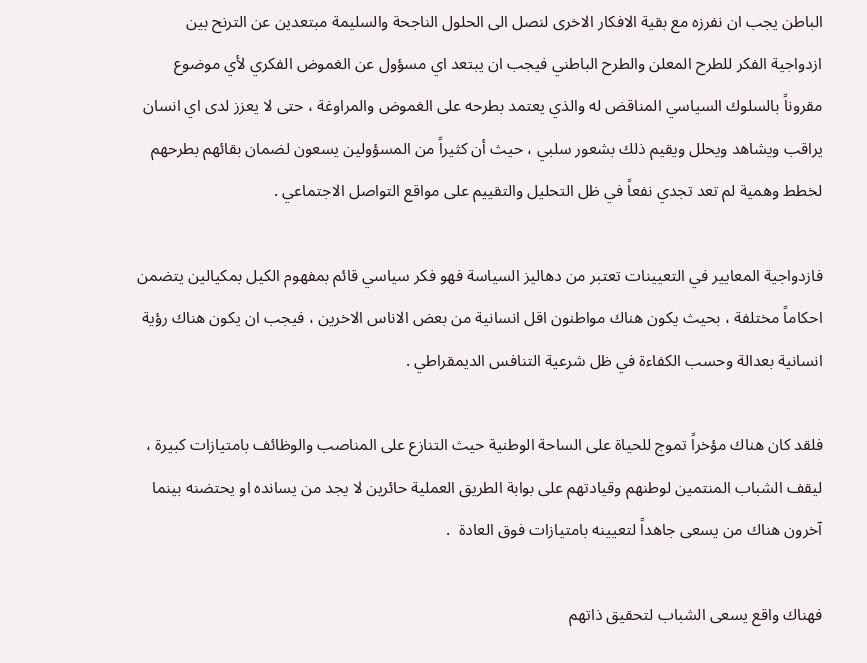الباطن يجب ان نفرزه مع بقية الافكار الاخرى لنصل الى الحلول الناجحة والسليمة مبتعدين عن الترنح بين ازدواجية الفكر للطرح المعلن والطرح الباطني فيجب ان يبتعد اي مسؤول عن الغموض الفكري لأي موضوع مقروناً بالسلوك السياسي المناقض له والذي يعتمد بطرحه على الغموض والمراوغة ، حتى لا يعزز لدى اي انسان يراقب ويشاهد ويحلل ويقيم ذلك بشعور سلبي ، حيث أن كثيراً من المسؤولين يسعون لضمان بقائهم بطرحهم لخطط وهمية لم تعد تجدي نفعاً في ظل التحليل والتقييم على مواقع التواصل الاجتماعي .

فازدواجية المعايير في التعيينات تعتبر من دهاليز السياسة فهو فكر سياسي قائم بمفهوم الكيل بمكيالين يتضمن احكاماً مختلفة ، بحيث يكون هناك مواطنون اقل انسانية من بعض الاناس الاخرين ، فيجب ان يكون هناك رؤية انسانية بعدالة وحسب الكفاءة في ظل شرعية التنافس الديمقراطي .

فلقد كان هناك مؤخراً تموج للحياة على الساحة الوطنية حيث التنازع على المناصب والوظائف بامتيازات كبيرة ، ليقف الشباب المنتمين لوطنهم وقيادتهم على بوابة الطريق العملية حائرين لا يجد من يسانده او يحتضنه بينما آخرون هناك من يسعى جاهداً لتعيينه بامتيازات فوق العادة  .

فهناك واقع يسعى الشباب لتحقيق ذاتهم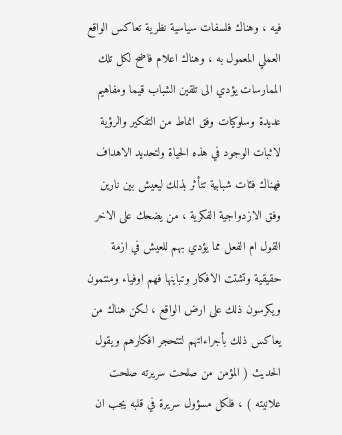فيه ، وهناك فلسفات سياسية نظرية تعاكس الواقع العملي المعمول به ، وهناك اعلام فاضح لكل تلك الممارسات يؤدي الى تلقين الشباب قيما ومفاهيم عديدة وسلوكيات وفق انماط من التفكير والرؤية لاثبات الوجود في هذه الحياة ولتحديد الاهداف فهناك فئات شبابية تتأثر بذلك ليعيش بين نارين وفق الازدواجية الفكرية ، من يضحك على الاخر القول ام الفعل مما يؤدي بهم للعيش في ازمة حقيقية وتشتت الافكار وتباينها فهم اوفياء ومنتمون ويكرسون ذلك على ارض الواقع ، لكن هناك من يعاكس ذلك بأجراءاتهم لتتحجر افكارهم ويقول الحديث ( المؤمن من صلحت سريرته صلحت علانيته ) ، فلكل مسؤول سريرة في قلبه يجب ان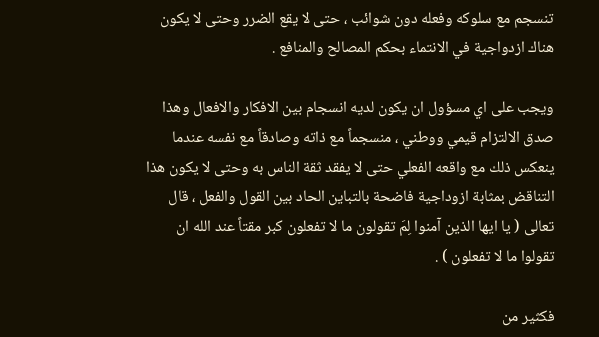تنسجم مع سلوكه وفعله دون شوائب ، حتى لا يقع الضرر وحتى لا يكون هناك ازدواجية في الانتماء بحكم المصالح والمنافع .

ويجب على اي مسؤول ان يكون لديه انسجام بين الافكار والافعال وهذا صدق الالتزام قيمي ووطني ، منسجماً مع ذاته وصادقاً مع نفسه عندما ينعكس ذلك مع واقعه الفعلي حتى لا يفقد ثقة الناس به وحتى لا يكون هذا التناقض بمثابة ازوداجية فاضحة بالتباين الحاد بين القول والفعل ، قال تعالى ( يا ايها الذين آمنوا لِمَ تقولون ما لا تفعلون كبر مقتاً عند الله ان تقولوا ما لا تفعلون ) .

فكثير من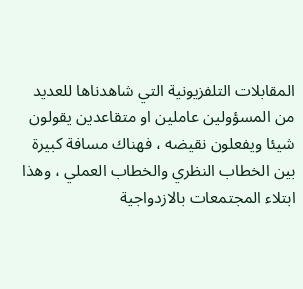المقابلات التلفزيونية التي شاهدناها للعديد من المسؤولين عاملين او متقاعدين يقولون شيئا ويفعلون نقيضه ، فهناك مسافة كبيرة بين الخطاب النظري والخطاب العملي ، وهذا ابتلاء المجتمعات بالازدواجية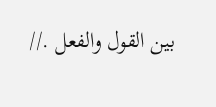بين القول والفعل .//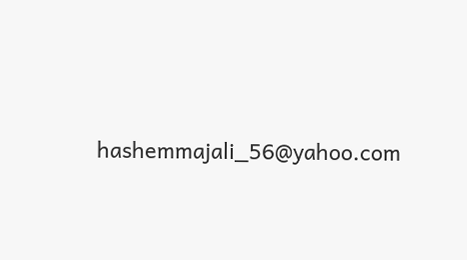hashemmajali_56@yahoo.com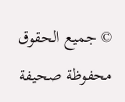© جميع الحقوق محفوظة صحيفة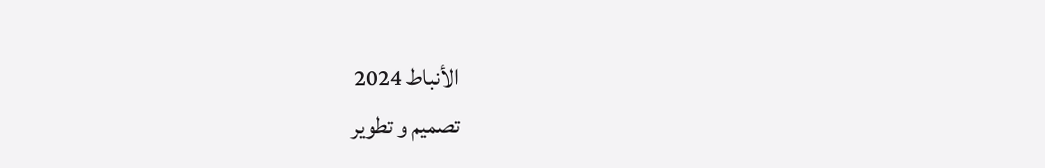الأنباط 2024
تصميم و تطوير